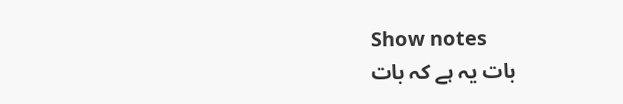Show notes
بات یہ ہے کہ بات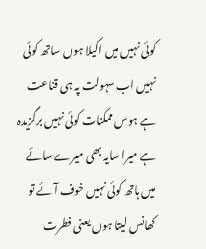کوئی نہیں میں اکیلا ہوں ساتھ کوئی نہیں اب سہولت پہ ہی قناعت ہے ہوس ممکنات کوئی نہیں برگزیدہ ہے میرا سایہ بھی میرے سائے میں ہاتھ کوئی نہیں خوف آئے تو کھانس لیتا ہوں یعنی فطرت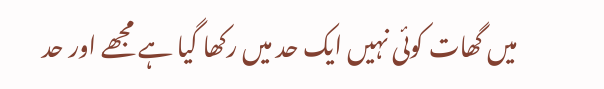میں گھات کوئی نہیں ایک حد میں رکھا گیا ہے مجھے اور حد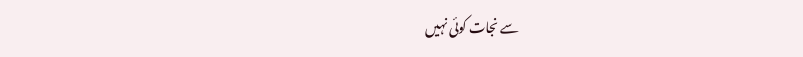سے نجات کوئی نہیں